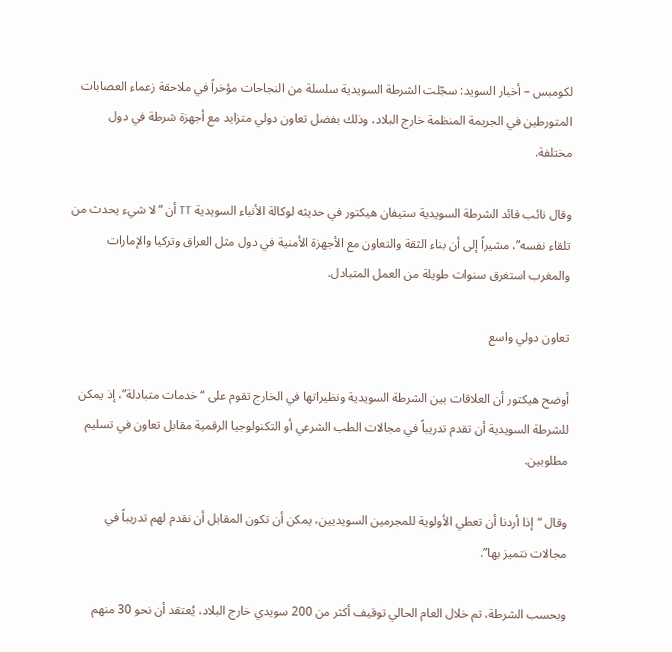لكومبس – أخبار السويد: سجّلت الشرطة السويدية سلسلة من النجاحات مؤخراً في ملاحقة زعماء العصابات المتورطين في الجريمة المنظمة خارج البلاد، وذلك بفضل تعاون دولي متزايد مع أجهزة شرطة في دول مختلفة.

وقال نائب قائد الشرطة السويدية ستيفان هيكتور في حديثه لوكالة الأنباء السويدية TT أن “لا شيء يحدث من تلقاء نفسه”، مشيراً إلى أن بناء الثقة والتعاون مع الأجهزة الأمنية في دول مثل العراق وتركيا والإمارات والمغرب استغرق سنوات طويلة من العمل المتبادل.

تعاون دولي واسع

أوضح هيكتور أن العلاقات بين الشرطة السويدية ونظيراتها في الخارج تقوم على “خدمات متبادلة”، إذ يمكن للشرطة السويدية أن تقدم تدريباً في مجالات الطب الشرعي أو التكنولوجيا الرقمية مقابل تعاون في تسليم مطلوبين.

وقال “إذا أردنا أن تعطي الأولوية للمجرمين السويديين، يمكن أن تكون المقابل أن نقدم لهم تدريباً في مجالات نتميز بها”.

وبحسب الشرطة، تم خلال العام الحالي توقيف أكثر من 200 سويدي خارج البلاد، يُعتقد أن نحو 30 منهم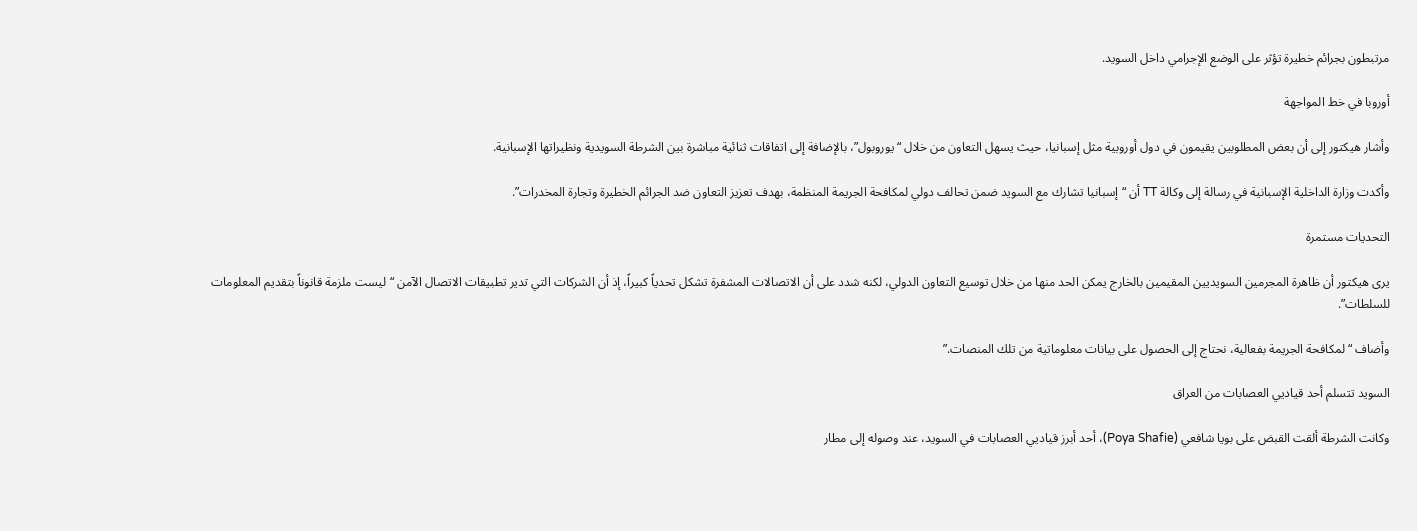مرتبطون بجرائم خطيرة تؤثر على الوضع الإجرامي داخل السويد.

أوروبا في خط المواجهة

وأشار هيكتور إلى أن بعض المطلوبين يقيمون في دول أوروبية مثل إسبانيا، حيث يسهل التعاون من خلال “يوروبول”، بالإضافة إلى اتفاقات ثنائية مباشرة بين الشرطة السويدية ونظيراتها الإسبانية.

وأكدت وزارة الداخلية الإسبانية في رسالة إلى وكالة TT أن “إسبانيا تشارك مع السويد ضمن تحالف دولي لمكافحة الجريمة المنظمة، بهدف تعزيز التعاون ضد الجرائم الخطيرة وتجارة المخدرات”.

التحديات مستمرة

يرى هيكتور أن ظاهرة المجرمين السويديين المقيمين بالخارج يمكن الحد منها من خلال توسيع التعاون الدولي، لكنه شدد على أن الاتصالات المشفرة تشكل تحدياً كبيراً، إذ أن الشركات التي تدير تطبيقات الاتصال الآمن “ليست ملزمة قانوناً بتقديم المعلومات للسلطات”.

وأضاف “لمكافحة الجريمة بفعالية، نحتاج إلى الحصول على بيانات معلوماتية من تلك المنصات.”

السويد تتسلم أحد قياديي العصابات من العراق

وكانت الشرطة ألقت القبض على بويا شافعي (Poya Shafie)، أحد أبرز قياديي العصابات في السويد، عند وصوله إلى مطار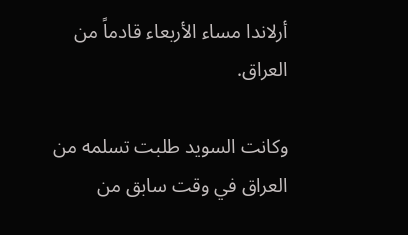أرلاندا مساء الأربعاء قادماً من العراق.

وكانت السويد طلبت تسلمه من العراق في وقت سابق من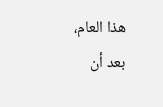هذا العام، بعد أن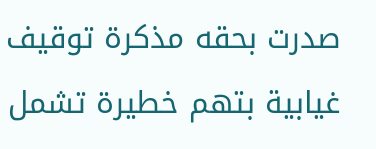صدرت بحقه مذكرة توقيف غيابية بتهم خطيرة تشمل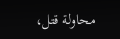محاولة قتل،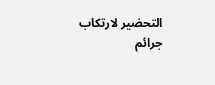التحضير لارتكاب جرائم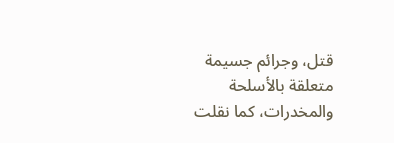قتل، وجرائم جسيمة متعلقة بالأسلحة والمخدرات، كما نقلت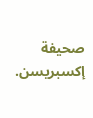صحيفة إكسبريسن.